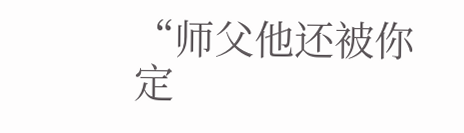“师父他还被你定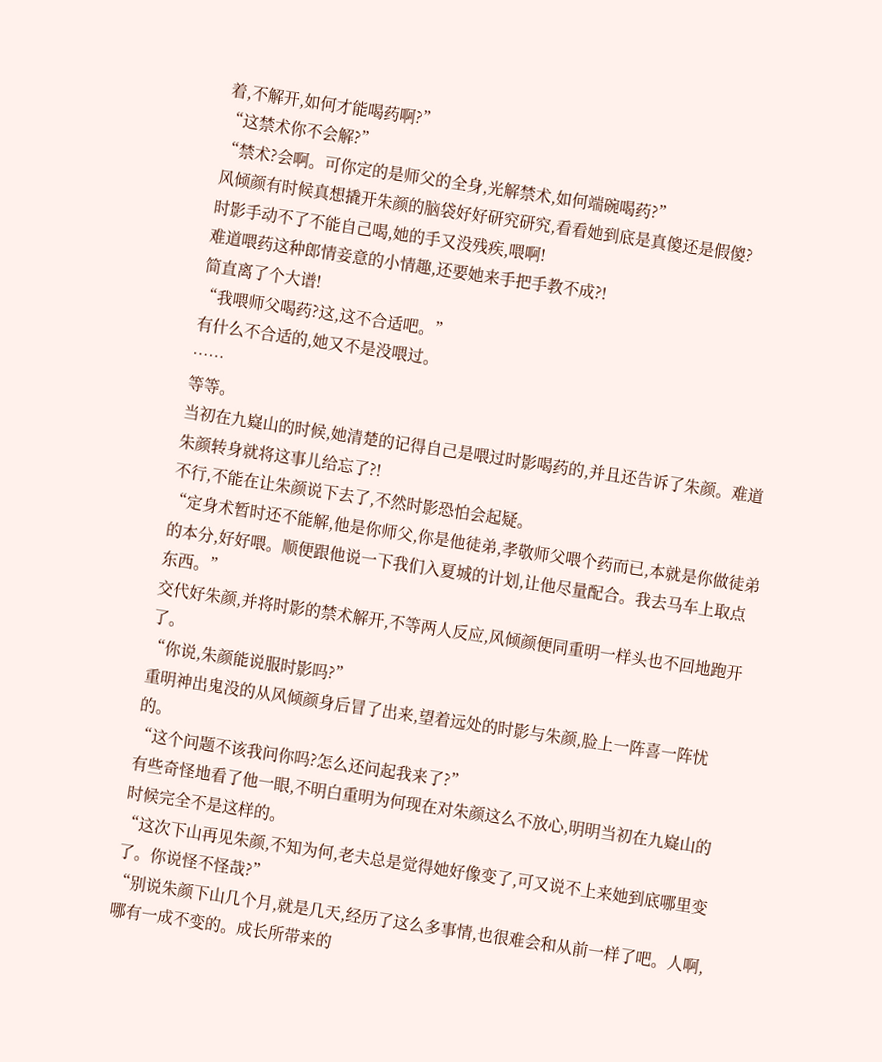着,不解开,如何才能喝药啊?”
“这禁术你不会解?”
“禁术?会啊。可你定的是师父的全身,光解禁术,如何端碗喝药?”
风倾颜有时候真想撬开朱颜的脑袋好好研究研究,看看她到底是真傻还是假傻?
时影手动不了不能自己喝,她的手又没残疾,喂啊!
难道喂药这种郎情妾意的小情趣,还要她来手把手教不成?!
简直离了个大谱!
“我喂师父喝药?这,这不合适吧。”
有什么不合适的,她又不是没喂过。
……
等等。
当初在九嶷山的时候,她清楚的记得自己是喂过时影喝药的,并且还告诉了朱颜。难道朱颜转身就将这事儿给忘了?!
不行,不能在让朱颜说下去了,不然时影恐怕会起疑。
“定身术暂时还不能解,他是你师父,你是他徒弟,孝敬师父喂个药而已,本就是你做徒弟的本分,好好喂。顺便跟他说一下我们入夏城的计划,让他尽量配合。我去马车上取点东西。”
交代好朱颜,并将时影的禁术解开,不等两人反应,风倾颜便同重明一样头也不回地跑开了。
“你说,朱颜能说服时影吗?”
重明神出鬼没的从风倾颜身后冒了出来,望着远处的时影与朱颜,脸上一阵喜一阵忧的。
“这个问题不该我问你吗?怎么还问起我来了?”
有些奇怪地看了他一眼,不明白重明为何现在对朱颜这么不放心,明明当初在九嶷山的时候完全不是这样的。
“这次下山再见朱颜,不知为何,老夫总是觉得她好像变了,可又说不上来她到底哪里变了。你说怪不怪哉?”
“别说朱颜下山几个月,就是几天,经历了这么多事情,也很难会和从前一样了吧。人啊,哪有一成不变的。成长所带来的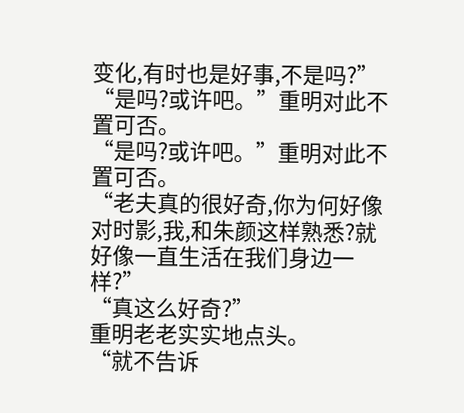变化,有时也是好事,不是吗?”
“是吗?或许吧。”重明对此不置可否。
“是吗?或许吧。”重明对此不置可否。
“老夫真的很好奇,你为何好像对时影,我,和朱颜这样熟悉?就好像一直生活在我们身边一样?”
“真这么好奇?”
重明老老实实地点头。
“就不告诉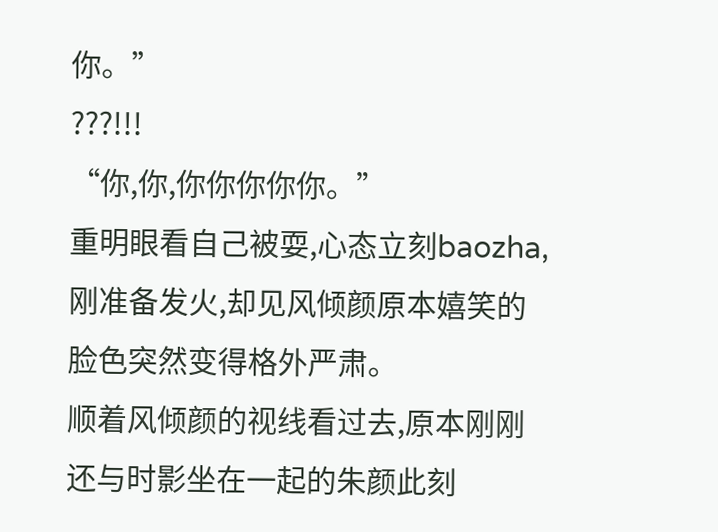你。”
???!!!
“你,你,你你你你你。”
重明眼看自己被耍,心态立刻baozha,刚准备发火,却见风倾颜原本嬉笑的脸色突然变得格外严肃。
顺着风倾颜的视线看过去,原本刚刚还与时影坐在一起的朱颜此刻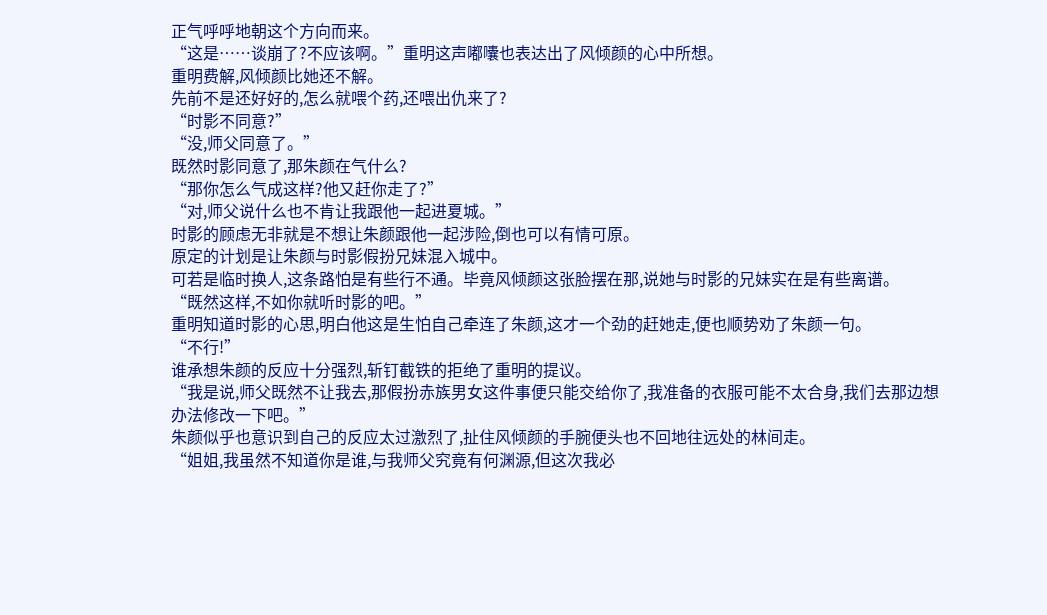正气呼呼地朝这个方向而来。
“这是……谈崩了?不应该啊。”重明这声嘟囔也表达出了风倾颜的心中所想。
重明费解,风倾颜比她还不解。
先前不是还好好的,怎么就喂个药,还喂出仇来了?
“时影不同意?”
“没,师父同意了。”
既然时影同意了,那朱颜在气什么?
“那你怎么气成这样?他又赶你走了?”
“对,师父说什么也不肯让我跟他一起进夏城。”
时影的顾虑无非就是不想让朱颜跟他一起涉险,倒也可以有情可原。
原定的计划是让朱颜与时影假扮兄妹混入城中。
可若是临时换人,这条路怕是有些行不通。毕竟风倾颜这张脸摆在那,说她与时影的兄妹实在是有些离谱。
“既然这样,不如你就听时影的吧。”
重明知道时影的心思,明白他这是生怕自己牵连了朱颜,这才一个劲的赶她走,便也顺势劝了朱颜一句。
“不行!”
谁承想朱颜的反应十分强烈,斩钉截铁的拒绝了重明的提议。
“我是说,师父既然不让我去,那假扮赤族男女这件事便只能交给你了,我准备的衣服可能不太合身,我们去那边想办法修改一下吧。”
朱颜似乎也意识到自己的反应太过激烈了,扯住风倾颜的手腕便头也不回地往远处的林间走。
“姐姐,我虽然不知道你是谁,与我师父究竟有何渊源,但这次我必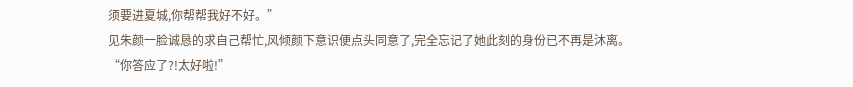须要进夏城,你帮帮我好不好。”
见朱颜一脸诚恳的求自己帮忙,风倾颜下意识便点头同意了,完全忘记了她此刻的身份已不再是沐离。
“你答应了?!太好啦!”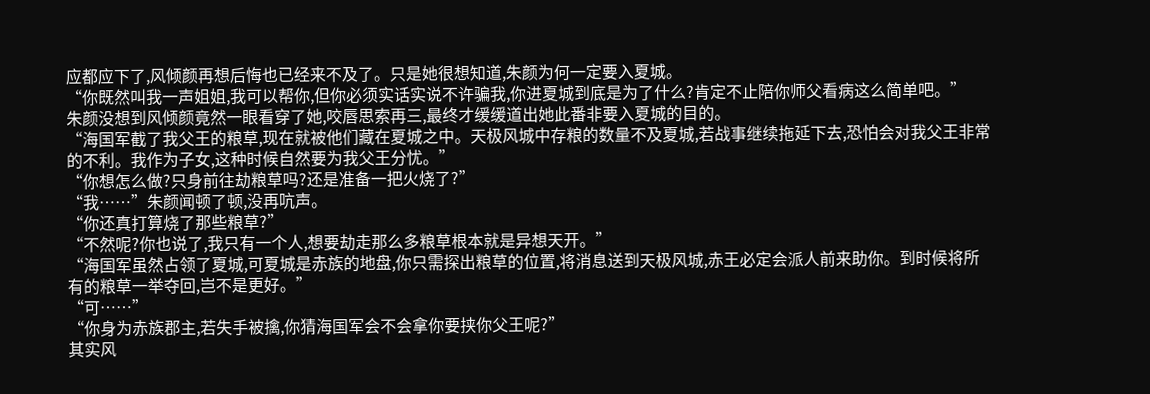应都应下了,风倾颜再想后悔也已经来不及了。只是她很想知道,朱颜为何一定要入夏城。
“你既然叫我一声姐姐,我可以帮你,但你必须实话实说不许骗我,你进夏城到底是为了什么?肯定不止陪你师父看病这么简单吧。”
朱颜没想到风倾颜竟然一眼看穿了她,咬唇思索再三,最终才缓缓道出她此番非要入夏城的目的。
“海国军截了我父王的粮草,现在就被他们藏在夏城之中。天极风城中存粮的数量不及夏城,若战事继续拖延下去,恐怕会对我父王非常的不利。我作为子女,这种时候自然要为我父王分忧。”
“你想怎么做?只身前往劫粮草吗?还是准备一把火烧了?”
“我……”朱颜闻顿了顿,没再吭声。
“你还真打算烧了那些粮草?”
“不然呢?你也说了,我只有一个人,想要劫走那么多粮草根本就是异想天开。”
“海国军虽然占领了夏城,可夏城是赤族的地盘,你只需探出粮草的位置,将消息送到天极风城,赤王必定会派人前来助你。到时候将所有的粮草一举夺回,岂不是更好。”
“可……”
“你身为赤族郡主,若失手被擒,你猜海国军会不会拿你要挟你父王呢?”
其实风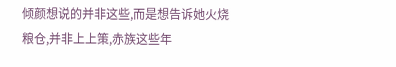倾颜想说的并非这些,而是想告诉她火烧粮仓,并非上上策,赤族这些年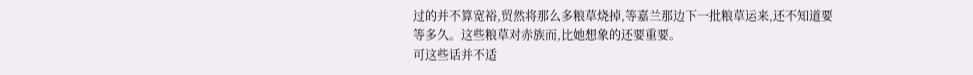过的并不算宽裕,贸然将那么多粮草烧掉,等嘉兰那边下一批粮草运来,还不知道要等多久。这些粮草对赤族而,比她想象的还要重要。
可这些话并不适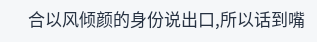合以风倾颜的身份说出口,所以话到嘴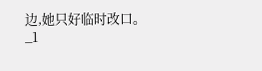边,她只好临时改口。
_1